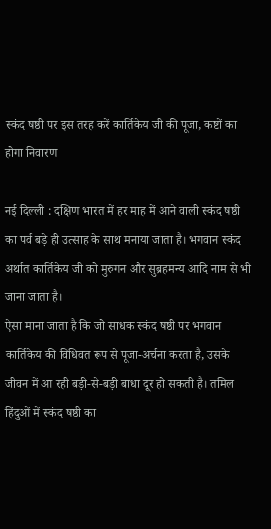स्कंद षष्ठी पर इस तरह करें कार्तिकेय जी की पूजा, कष्टों का होगा निवारण

नई दिल्ली : दक्षिण भारत में हर माह में आने वाली स्कंद षष्ठी का पर्व बड़े ही उत्साह के साथ मनाया जाता है। भगवान स्कंद अर्थात कार्तिकेय जी को मुरुगन और सुब्रहमन्य आदि नाम से भी जाना जाता है।
ऐसा माना जाता है कि जो साधक स्कंद षष्ठी पर भगवान कार्तिकेय की विधिवत रूप से पूजा-अर्चना करता है, उसके जीवन में आ रही बड़ी-से-बड़ी बाधा दूर हो सकती है। तमिल हिंदुओं में स्कंद षष्ठी का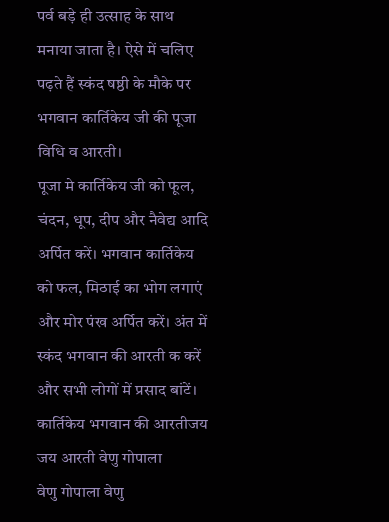पर्व बड़े ही उत्साह के साथ मनाया जाता है। ऐसे में चलिए पढ़ते हैं स्कंद षष्ठी के मौके पर भगवान कार्तिकेय जी की पूजा विधि व आरती।
पूजा मे कार्तिकेय जी को फूल, चंदन, धूप, दीप और नैवेद्य आदि अर्पित करें। भगवान कार्तिकेय को फल, मिठाई का भोग लगाएं और मोर पंख अर्पित करें। अंत में स्कंद भगवान की आरती क करें और सभी लोगों में प्रसाद बांटें।
कार्तिकेय भगवान की आरतीजय जय आरती वेणु गोपाला
वेणु गोपाला वेणु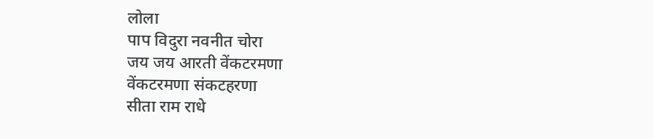लोला
पाप विदुरा नवनीत चोरा
जय जय आरती वेंकटरमणा
वेंकटरमणा संकटहरणा
सीता राम राधे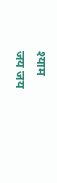श्याम
जय जय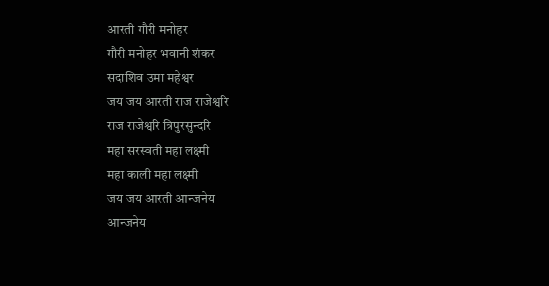आरती गौरी मनोहर
गौरी मनोहर भवानी शंकर
सदाशिव उमा महेश्वर
जय जय आरती राज राजेश्वरि
राज राजेश्वरि त्रिपुरसुन्दरि
महा सरस्वती महा लक्ष्मी
महा काली महा लक्ष्मी
जय जय आरती आन्जनेय
आन्जनेय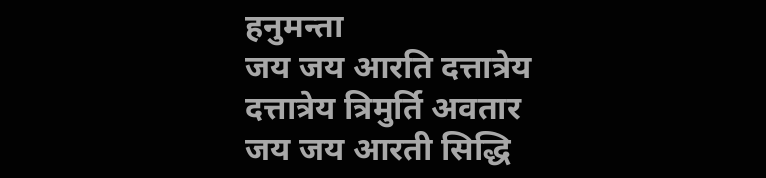हनुमन्ता
जय जय आरति दत्तात्रेय
दत्तात्रेय त्रिमुर्ति अवतार
जय जय आरती सिद्धि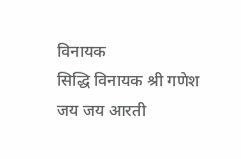विनायक
सिद्धि विनायक श्री गणेश
जय जय आरती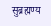सुब्रह्मण्य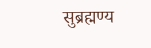सुब्रह्मण्य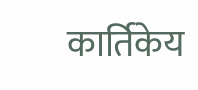कार्तिकेय